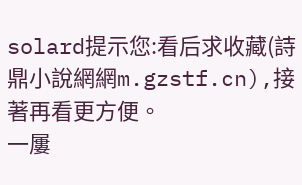solard提示您:看后求收藏(詩鼎小說網網m.gzstf.cn),接著再看更方便。
一屢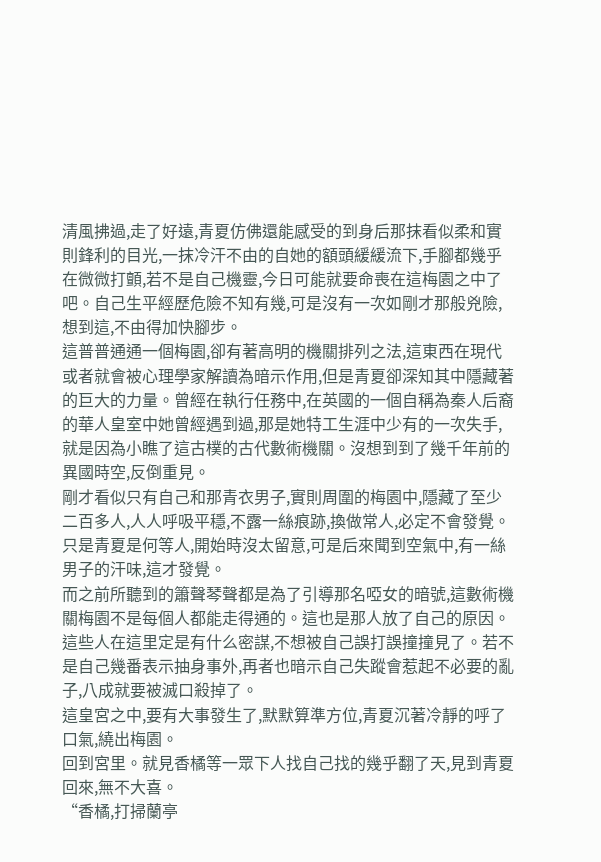清風拂過,走了好遠,青夏仿佛還能感受的到身后那抹看似柔和實則鋒利的目光,一抹冷汗不由的自她的額頭緩緩流下,手腳都幾乎在微微打顫,若不是自己機靈,今日可能就要命喪在這梅園之中了吧。自己生平經歷危險不知有幾,可是沒有一次如剛才那般兇險,想到這,不由得加快腳步。
這普普通通一個梅園,卻有著高明的機關排列之法,這東西在現代或者就會被心理學家解讀為暗示作用,但是青夏卻深知其中隱藏著的巨大的力量。曾經在執行任務中,在英國的一個自稱為秦人后裔的華人皇室中她曾經遇到過,那是她特工生涯中少有的一次失手,就是因為小瞧了這古樸的古代數術機關。沒想到到了幾千年前的異國時空,反倒重見。
剛才看似只有自己和那青衣男子,實則周圍的梅園中,隱藏了至少二百多人,人人呼吸平穩,不露一絲痕跡,換做常人,必定不會發覺。只是青夏是何等人,開始時沒太留意,可是后來聞到空氣中,有一絲男子的汗味,這才發覺。
而之前所聽到的簫聲琴聲都是為了引導那名啞女的暗號,這數術機關梅園不是每個人都能走得通的。這也是那人放了自己的原因。這些人在這里定是有什么密謀,不想被自己誤打誤撞撞見了。若不是自己幾番表示抽身事外,再者也暗示自己失蹤會惹起不必要的亂子,八成就要被滅口殺掉了。
這皇宮之中,要有大事發生了,默默算準方位,青夏沉著冷靜的呼了口氣,繞出梅園。
回到宮里。就見香橘等一眾下人找自己找的幾乎翻了天,見到青夏回來,無不大喜。
“香橘,打掃蘭亭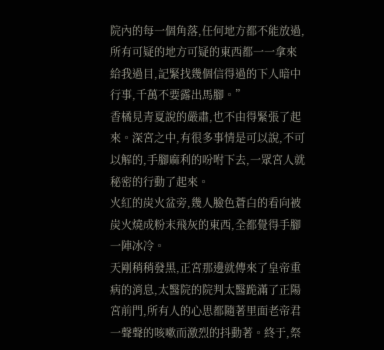院內的每一個角落,任何地方都不能放過,所有可疑的地方可疑的東西都一一拿來給我過目,記緊找幾個信得過的下人暗中行事,千萬不要露出馬腳。”
香橘見青夏說的嚴肅,也不由得緊張了起來。深宮之中,有很多事情是可以說,不可以解的,手腳麻利的吩咐下去,一眾宮人就秘密的行動了起來。
火紅的炭火盆旁,幾人臉色蒼白的看向被炭火燒成粉末飛灰的東西,全都覺得手腳一陣冰冷。
天剛稍稍發黑,正宮那邊就傳來了皇帝重病的消息,太醫院的院判太醫跪滿了正陽宮前門,所有人的心思都隨著里面老帝君一聲聲的咳嗽而激烈的抖動著。終于,祭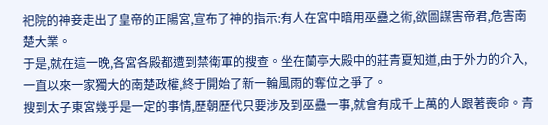祀院的神妾走出了皇帝的正陽宮,宣布了神的指示:有人在宮中暗用巫蠱之術,欲圖謀害帝君,危害南楚大業。
于是,就在這一晚,各宮各殿都遭到禁衛軍的搜查。坐在蘭亭大殿中的莊青夏知道,由于外力的介入,一直以來一家獨大的南楚政權,終于開始了新一輪風雨的奪位之爭了。
搜到太子東宮幾乎是一定的事情,歷朝歷代只要涉及到巫蠱一事,就會有成千上萬的人跟著喪命。青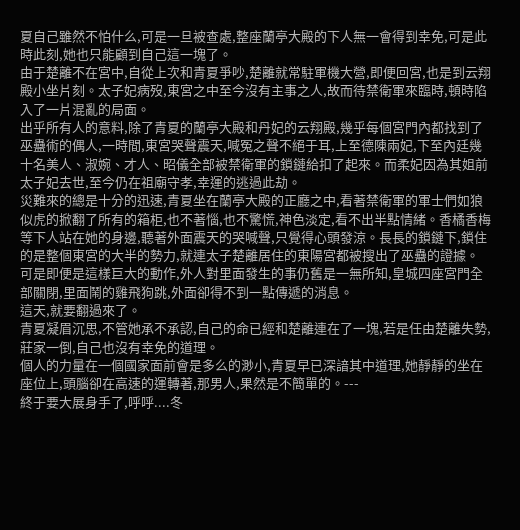夏自己雖然不怕什么,可是一旦被查處,整座蘭亭大殿的下人無一會得到幸免,可是此時此刻,她也只能顧到自己這一塊了。
由于楚離不在宮中,自從上次和青夏爭吵,楚離就常駐軍機大營,即便回宮,也是到云翔殿小坐片刻。太子妃病歿,東宮之中至今沒有主事之人,故而待禁衛軍來臨時,頓時陷入了一片混亂的局面。
出乎所有人的意料,除了青夏的蘭亭大殿和丹妃的云翔殿,幾乎每個宮門內都找到了巫蠱術的偶人,一時間,東宮哭聲震天,喊冤之聲不絕于耳,上至德陳兩妃,下至內廷幾十名美人、淑婉、才人、昭儀全部被禁衛軍的鎖鏈給扣了起來。而柔妃因為其姐前太子妃去世,至今仍在祖廟守孝,幸運的逃過此劫。
災難來的總是十分的迅速,青夏坐在蘭亭大殿的正廳之中,看著禁衛軍的軍士們如狼似虎的掀翻了所有的箱柜,也不著惱,也不驚慌,神色淡定,看不出半點情緒。香橘香梅等下人站在她的身邊,聽著外面震天的哭喊聲,只覺得心頭發涼。長長的鎖鏈下,鎖住的是整個東宮的大半的勢力,就連太子楚離居住的東陽宮都被搜出了巫蠱的證據。
可是即便是這樣巨大的動作,外人對里面發生的事仍舊是一無所知,皇城四座宮門全部關閉,里面鬧的雞飛狗跳,外面卻得不到一點傳遞的消息。
這天,就要翻過來了。
青夏凝眉沉思,不管她承不承認,自己的命已經和楚離連在了一塊,若是任由楚離失勢,莊家一倒,自己也沒有幸免的道理。
個人的力量在一個國家面前會是多么的渺小,青夏早已深諳其中道理,她靜靜的坐在座位上,頭腦卻在高速的運轉著,那男人,果然是不簡單的。---
終于要大展身手了,呼呼....冬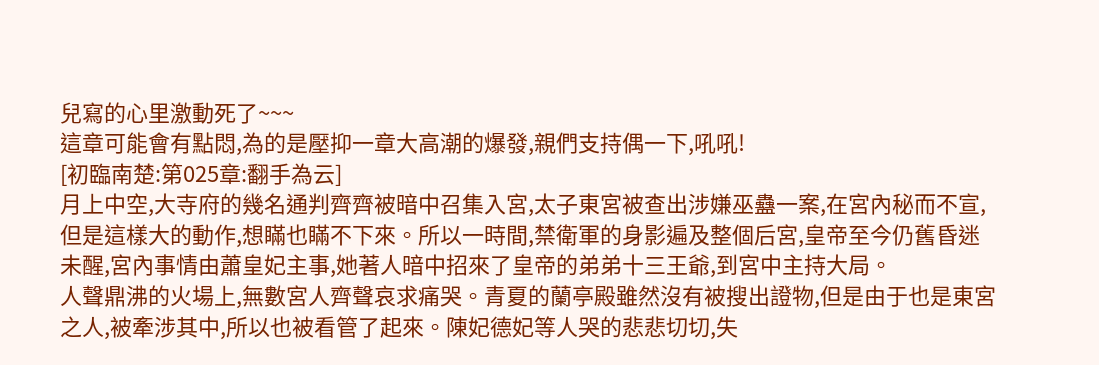兒寫的心里激動死了~~~
這章可能會有點悶,為的是壓抑一章大高潮的爆發,親們支持偶一下,吼吼!
[初臨南楚:第025章:翻手為云]
月上中空,大寺府的幾名通判齊齊被暗中召集入宮,太子東宮被查出涉嫌巫蠱一案,在宮內秘而不宣,但是這樣大的動作,想瞞也瞞不下來。所以一時間,禁衛軍的身影遍及整個后宮,皇帝至今仍舊昏迷未醒,宮內事情由蕭皇妃主事,她著人暗中招來了皇帝的弟弟十三王爺,到宮中主持大局。
人聲鼎沸的火場上,無數宮人齊聲哀求痛哭。青夏的蘭亭殿雖然沒有被搜出證物,但是由于也是東宮之人,被牽涉其中,所以也被看管了起來。陳妃德妃等人哭的悲悲切切,失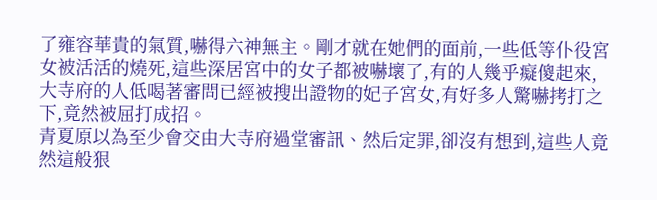了雍容華貴的氣質,嚇得六神無主。剛才就在她們的面前,一些低等仆役宮女被活活的燒死,這些深居宮中的女子都被嚇壞了,有的人幾乎癡傻起來,大寺府的人低喝著審問已經被搜出證物的妃子宮女,有好多人驚嚇拷打之下,竟然被屈打成招。
青夏原以為至少會交由大寺府過堂審訊、然后定罪,卻沒有想到,這些人竟然這般狠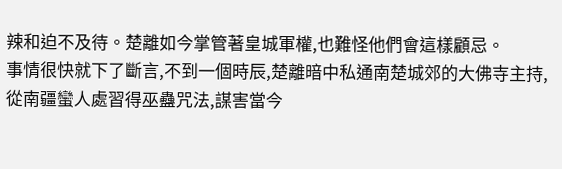辣和迫不及待。楚離如今掌管著皇城軍權,也難怪他們會這樣顧忌。
事情很快就下了斷言,不到一個時辰,楚離暗中私通南楚城郊的大佛寺主持,從南疆蠻人處習得巫蠱咒法,謀害當今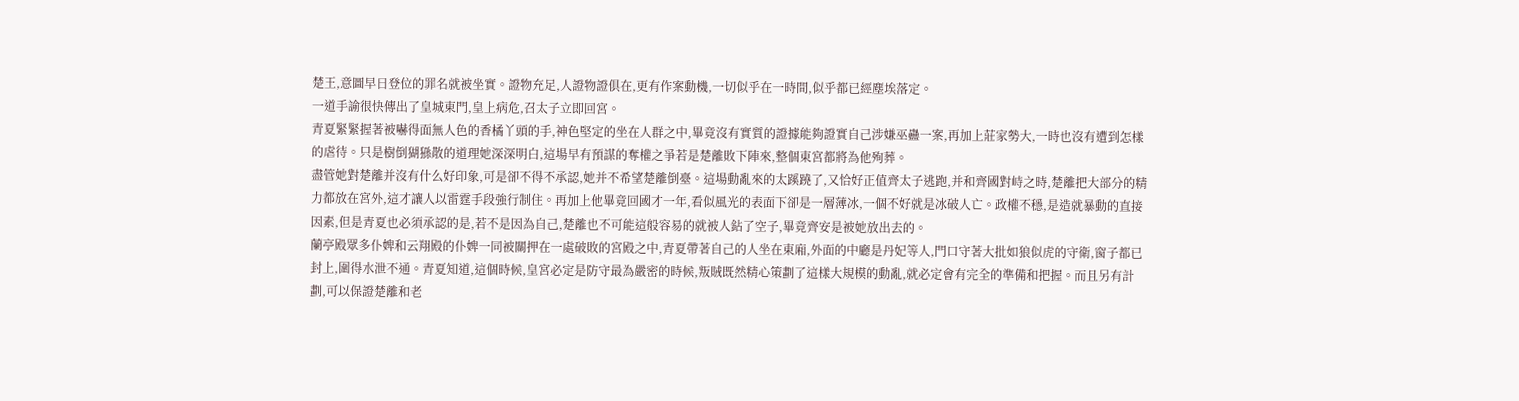楚王,意圖早日登位的罪名就被坐實。證物充足,人證物證俱在,更有作案動機,一切似乎在一時間,似乎都已經塵埃落定。
一道手諭很快傳出了皇城東門,皇上病危,召太子立即回宮。
青夏緊緊握著被嚇得面無人色的香橘丫頭的手,神色堅定的坐在人群之中,畢竟沒有實質的證據能夠證實自己涉嫌巫蠱一案,再加上莊家勢大,一時也沒有遭到怎樣的虐待。只是樹倒猢猻散的道理她深深明白,這場早有預謀的奪權之爭若是楚離敗下陣來,整個東宮都將為他殉葬。
盡管她對楚離并沒有什么好印象,可是卻不得不承認,她并不希望楚離倒臺。這場動亂來的太蹊蹺了,又恰好正值齊太子逃跑,并和齊國對峙之時,楚離把大部分的精力都放在宮外,這才讓人以雷霆手段強行制住。再加上他畢竟回國才一年,看似風光的表面下卻是一層薄冰,一個不好就是冰破人亡。政權不穩,是造就暴動的直接因素,但是青夏也必須承認的是,若不是因為自己,楚離也不可能這般容易的就被人鉆了空子,畢竟齊安是被她放出去的。
蘭亭殿眾多仆婢和云翔殿的仆婢一同被關押在一處破敗的宮殿之中,青夏帶著自己的人坐在東廂,外面的中廳是丹妃等人,門口守著大批如狼似虎的守衛,窗子都已封上,圍得水泄不通。青夏知道,這個時候,皇宮必定是防守最為嚴密的時候,叛賊既然精心策劃了這樣大規模的動亂,就必定會有完全的準備和把握。而且另有計劃,可以保證楚離和老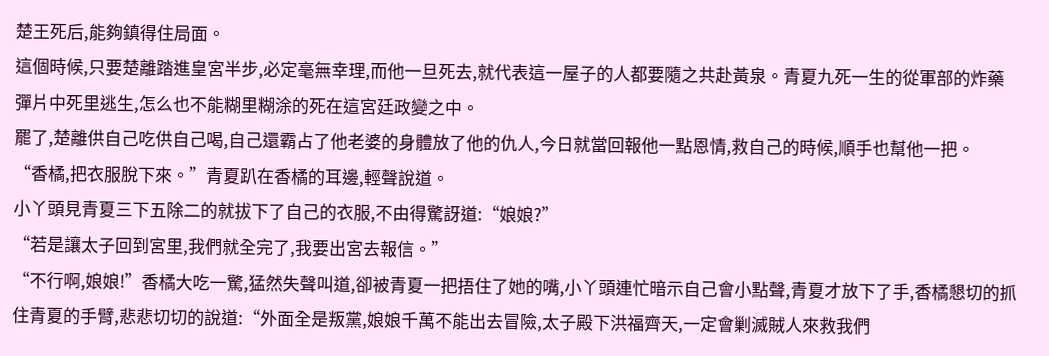楚王死后,能夠鎮得住局面。
這個時候,只要楚離踏進皇宮半步,必定毫無幸理,而他一旦死去,就代表這一屋子的人都要隨之共赴黃泉。青夏九死一生的從軍部的炸藥彈片中死里逃生,怎么也不能糊里糊涂的死在這宮廷政變之中。
罷了,楚離供自己吃供自己喝,自己還霸占了他老婆的身體放了他的仇人,今日就當回報他一點恩情,救自己的時候,順手也幫他一把。
“香橘,把衣服脫下來。”青夏趴在香橘的耳邊,輕聲說道。
小丫頭見青夏三下五除二的就拔下了自己的衣服,不由得驚訝道:“娘娘?”
“若是讓太子回到宮里,我們就全完了,我要出宮去報信。”
“不行啊,娘娘!”香橘大吃一驚,猛然失聲叫道,卻被青夏一把捂住了她的嘴,小丫頭連忙暗示自己會小點聲,青夏才放下了手,香橘懇切的抓住青夏的手臂,悲悲切切的說道:“外面全是叛黨,娘娘千萬不能出去冒險,太子殿下洪福齊天,一定會剿滅賊人來救我們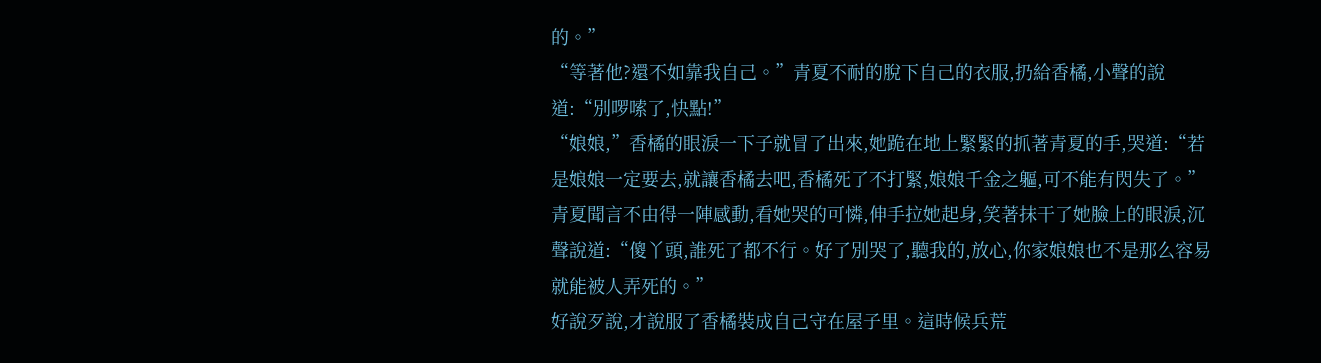的。”
“等著他?還不如靠我自己。”青夏不耐的脫下自己的衣服,扔給香橘,小聲的說道:“別啰嗦了,快點!”
“娘娘,”香橘的眼淚一下子就冒了出來,她跪在地上緊緊的抓著青夏的手,哭道:“若是娘娘一定要去,就讓香橘去吧,香橘死了不打緊,娘娘千金之軀,可不能有閃失了。”
青夏聞言不由得一陣感動,看她哭的可憐,伸手拉她起身,笑著抹干了她臉上的眼淚,沉聲說道:“傻丫頭,誰死了都不行。好了別哭了,聽我的,放心,你家娘娘也不是那么容易就能被人弄死的。”
好說歹說,才說服了香橘裝成自己守在屋子里。這時候兵荒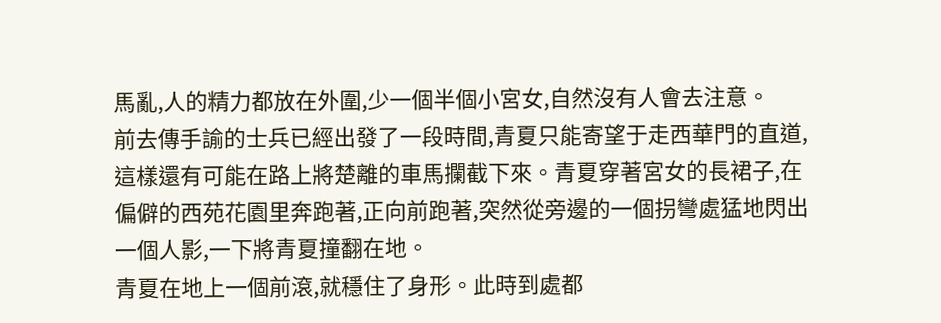馬亂,人的精力都放在外圍,少一個半個小宮女,自然沒有人會去注意。
前去傳手諭的士兵已經出發了一段時間,青夏只能寄望于走西華門的直道,這樣還有可能在路上將楚離的車馬攔截下來。青夏穿著宮女的長裙子,在偏僻的西苑花園里奔跑著,正向前跑著,突然從旁邊的一個拐彎處猛地閃出一個人影,一下將青夏撞翻在地。
青夏在地上一個前滾,就穩住了身形。此時到處都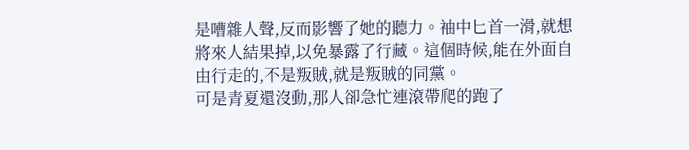是嘈雜人聲,反而影響了她的聽力。袖中匕首一滑,就想將來人結果掉,以免暴露了行藏。這個時候,能在外面自由行走的,不是叛賊,就是叛賊的同黨。
可是青夏還沒動,那人卻急忙連滾帶爬的跑了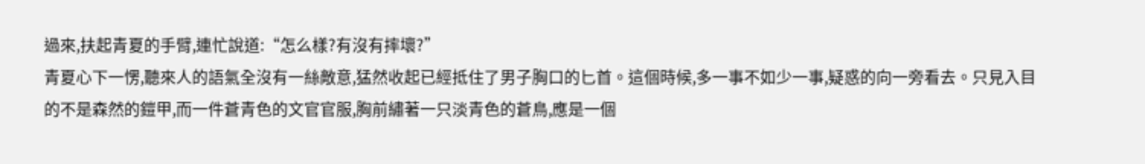過來,扶起青夏的手臂,連忙說道:“怎么樣?有沒有摔壞?”
青夏心下一愣,聽來人的語氣全沒有一絲敵意,猛然收起已經抵住了男子胸口的匕首。這個時候,多一事不如少一事,疑惑的向一旁看去。只見入目的不是森然的鎧甲,而一件蒼青色的文官官服,胸前繡著一只淡青色的蒼鳥,應是一個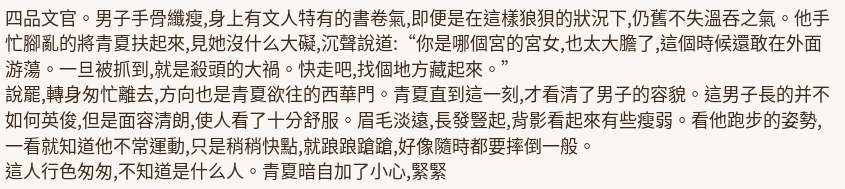四品文官。男子手骨纖瘦,身上有文人特有的書卷氣,即便是在這樣狼狽的狀況下,仍舊不失溫吞之氣。他手忙腳亂的將青夏扶起來,見她沒什么大礙,沉聲說道:“你是哪個宮的宮女,也太大膽了,這個時候還敢在外面游蕩。一旦被抓到,就是殺頭的大禍。快走吧,找個地方藏起來。”
說罷,轉身匆忙離去,方向也是青夏欲往的西華門。青夏直到這一刻,才看清了男子的容貌。這男子長的并不如何英俊,但是面容清朗,使人看了十分舒服。眉毛淡遠,長發豎起,背影看起來有些瘦弱。看他跑步的姿勢,一看就知道他不常運動,只是稍稍快點,就踉踉蹌蹌,好像隨時都要摔倒一般。
這人行色匆匆,不知道是什么人。青夏暗自加了小心,緊緊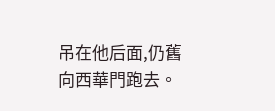吊在他后面,仍舊向西華門跑去。